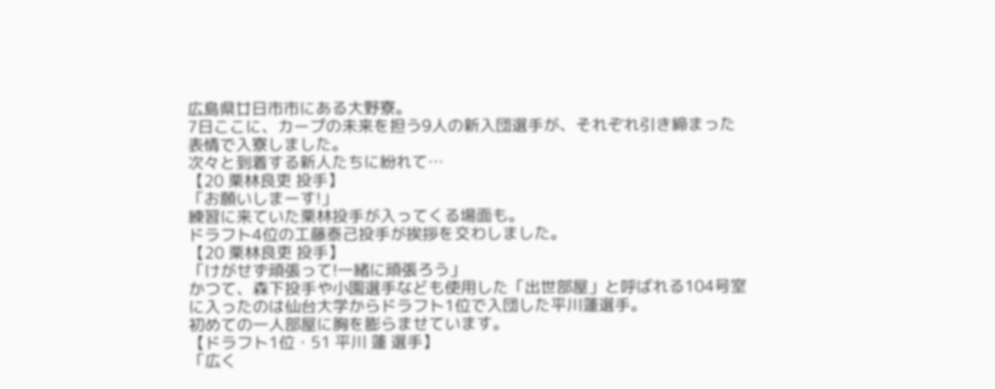広島県廿日市市にある大野寮。
7日ここに、カープの未来を担う9人の新入団選手が、それぞれ引き締まった表情で入寮しました。
次々と到着する新人たちに紛れて…
【20 栗林良吏 投手】
「お願いしまーす!」
練習に来ていた栗林投手が入ってくる場面も。
ドラフト4位の工藤泰己投手が挨拶を交わしました。
【20 栗林良吏 投手】
「けがせず頑張って!一緒に頑張ろう」
かつて、森下投手や小園選手なども使用した「出世部屋」と呼ばれる104号室に入ったのは仙台大学からドラフト1位で入団した平川蓮選手。
初めての一人部屋に胸を膨らませています。
【ドラフト1位・51 平川 蓮 選手】
「広く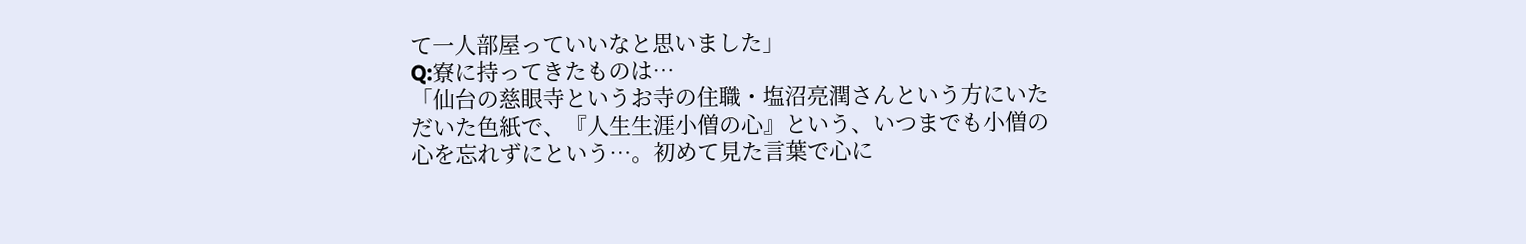て一人部屋っていいなと思いました」
Q:寮に持ってきたものは…
「仙台の慈眼寺というお寺の住職・塩沼亮潤さんという方にいただいた色紙で、『人生生涯小僧の心』という、いつまでも小僧の心を忘れずにという…。初めて見た言葉で心に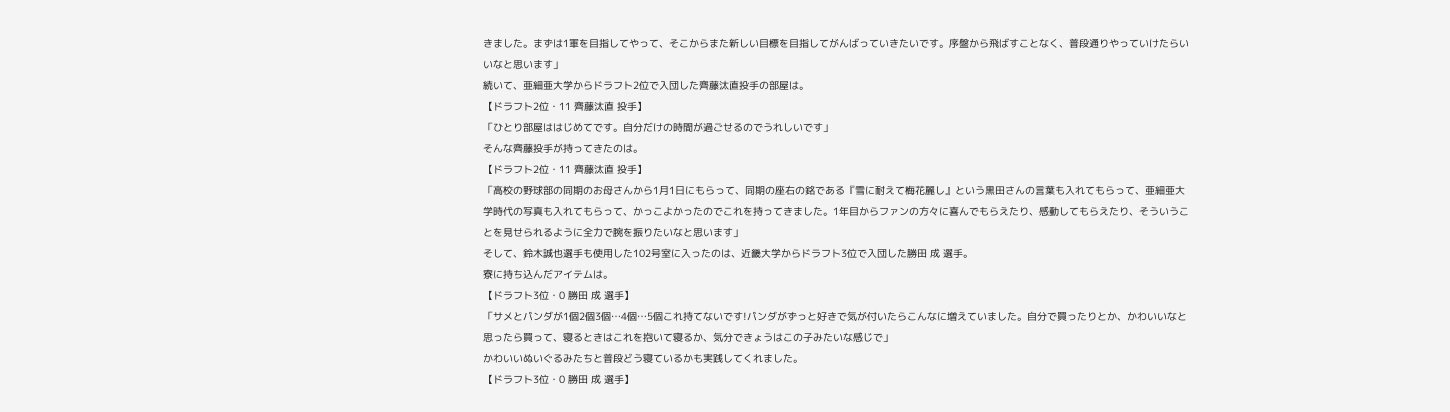きました。まずは1軍を目指してやって、そこからまた新しい目標を目指してがんばっていきたいです。序盤から飛ばすことなく、普段通りやっていけたらいいなと思います」
続いて、亜細亜大学からドラフト2位で入団した齊藤汰直投手の部屋は。
【ドラフト2位・11 齊藤汰直 投手】
「ひとり部屋ははじめてです。自分だけの時間が過ごせるのでうれしいです」
そんな齊藤投手が持ってきたのは。
【ドラフト2位・11 齊藤汰直 投手】
「高校の野球部の同期のお母さんから1月1日にもらって、同期の座右の銘である『雪に耐えて梅花麗し』という黒田さんの言葉も入れてもらって、亜細亜大学時代の写真も入れてもらって、かっこよかったのでこれを持ってきました。1年目からファンの方々に喜んでもらえたり、感動してもらえたり、そういうことを見せられるように全力で腕を振りたいなと思います」
そして、鈴木誠也選手も使用した102号室に入ったのは、近畿大学からドラフト3位で入団した勝田 成 選手。
寮に持ち込んだアイテムは。
【ドラフト3位・0 勝田 成 選手】
「サメとパンダが1個2個3個…4個…5個これ持てないです!パンダがずっと好きで気が付いたらこんなに増えていました。自分で買ったりとか、かわいいなと思ったら買って、寝るときはこれを抱いて寝るか、気分できょうはこの子みたいな感じで」
かわいいぬいぐるみたちと普段どう寝ているかも実践してくれました。
【ドラフト3位・0 勝田 成 選手】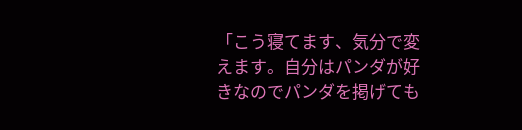「こう寝てます、気分で変えます。自分はパンダが好きなのでパンダを掲げても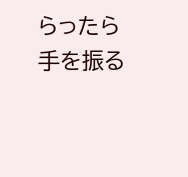らったら手を振る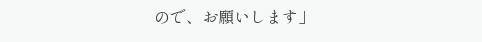ので、お願いします」